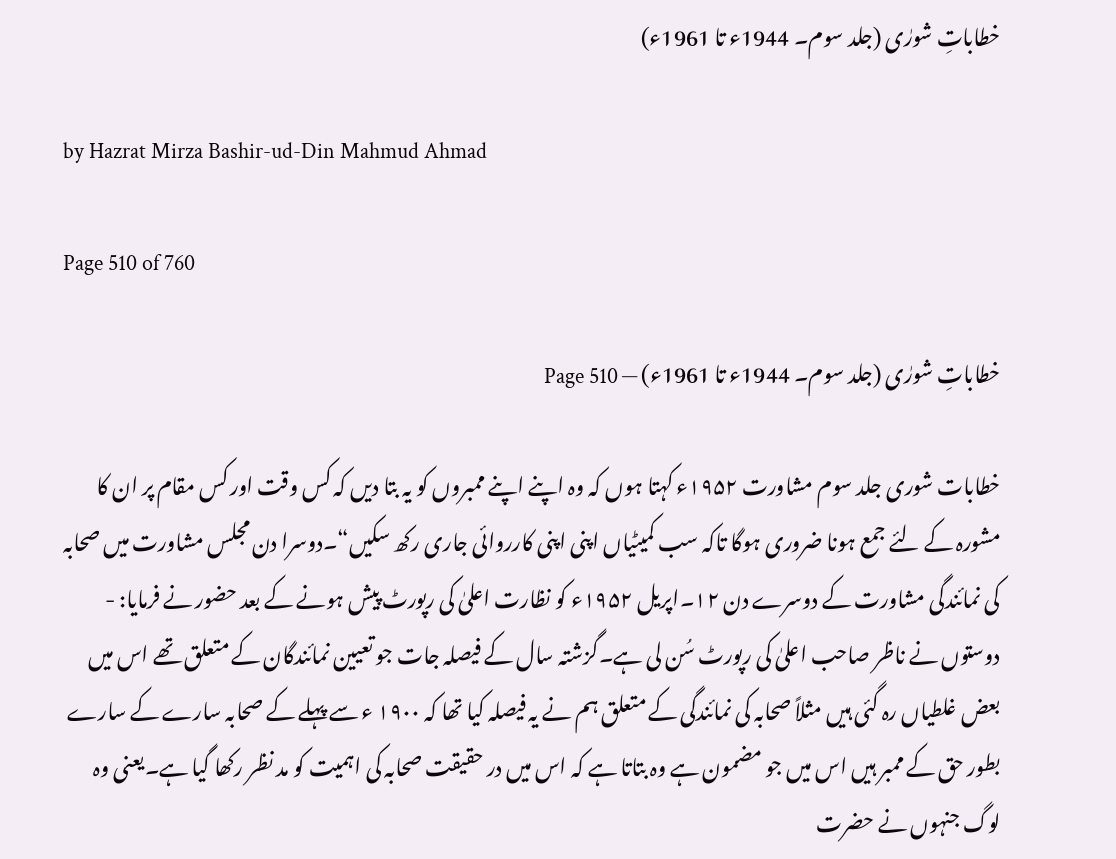خطاباتِ شورٰی (جلد سوم۔ 1944ء تا 1961ء)

by Hazrat Mirza Bashir-ud-Din Mahmud Ahmad

Page 510 of 760

خطاباتِ شورٰی (جلد سوم۔ 1944ء تا 1961ء) — Page 510

خطابات شوری جلد سوم مشاورت ۱۹۵۲ء کہتا ہوں کہ وہ اپنے اپنے ممبروں کو یہ بتا دیں کہ کس وقت اور کس مقام پر ان کا مشورہ کے لئے جمع ہونا ضروری ہوگا تاکہ سب کمیٹیاں اپنی اپنی کارروائی جاری رکھ سکیں“۔دوسرا دن مجلس مشاورت میں صحابہ کی نمائندگی مشاورت کے دوسرے دن ۱۲۔اپریل ۱۹۵۲ء کو نظارت اعلیٰ کی رپورٹ پیش ہونے کے بعد حضور نے فرمایا: - دوستوں نے ناظر صاحب اعلیٰ کی رپورٹ سُن لی ہے۔گزشتہ سال کے فیصلہ جات جو تعیین نمائندگان کے متعلق تھے اس میں بعض غلطیاں رہ گئی ہیں مثلاً صحابہ کی نمائندگی کے متعلق ہم نے یہ فیصلہ کیا تھا کہ ۱۹۰۰ ء سے پہلے کے صحابہ سارے کے سارے بطور حق کے ممبر ہیں اس میں جو مضمون ہے وہ بتاتا ہے کہ اس میں در حقیقت صحابہ کی اہمیت کو مد نظر رکھا گیا ہے۔یعنی وہ لوگ جنہوں نے حضرت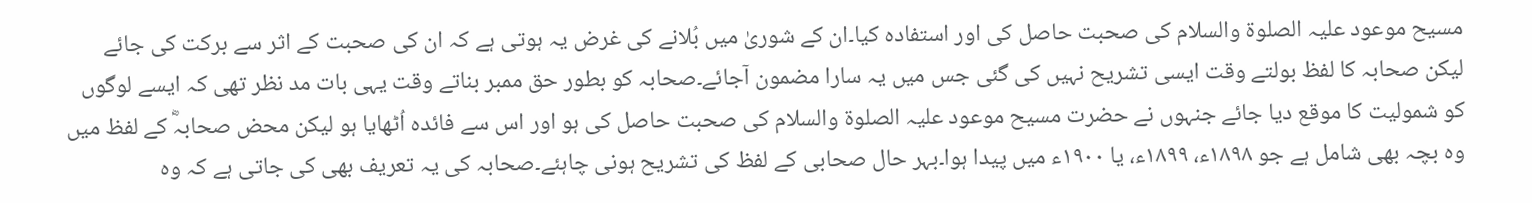مسیح موعود علیہ الصلوۃ والسلام کی صحبت حاصل کی اور استفادہ کیا۔ان کے شوریٰ میں بُلانے کی غرض یہ ہوتی ہے کہ ان کی صحبت کے اثر سے برکت کی جائے لیکن صحابہ کا لفظ بولتے وقت ایسی تشریح نہیں کی گئی جس میں یہ سارا مضمون آجائے۔صحابہ کو بطور حق ممبر بناتے وقت یہی بات مد نظر تھی کہ ایسے لوگوں کو شمولیت کا موقع دیا جائے جنہوں نے حضرت مسیح موعود علیہ الصلوۃ والسلام کی صحبت حاصل کی ہو اور اس سے فائدہ اُٹھایا ہو لیکن محض صحابہؓ کے لفظ میں وہ بچہ بھی شامل ہے جو ۱۸۹۸ء، ۱۸۹۹ء، یا ۱۹۰۰ء میں پیدا ہوا۔بہر حال صحابی کے لفظ کی تشریح ہونی چاہئے۔صحابہ کی یہ تعریف بھی کی جاتی ہے کہ وہ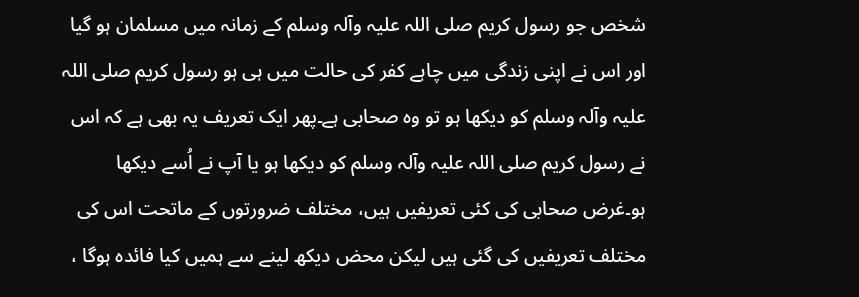شخص جو رسول کریم صلی اللہ علیہ وآلہ وسلم کے زمانہ میں مسلمان ہو گیا اور اس نے اپنی زندگی میں چاہے کفر کی حالت میں ہی ہو رسول کریم صلی اللہ علیہ وآلہ وسلم کو دیکھا ہو تو وہ صحابی ہے۔پھر ایک تعریف یہ بھی ہے کہ اس نے رسول کریم صلی اللہ علیہ وآلہ وسلم کو دیکھا ہو یا آپ نے اُسے دیکھا ہو۔غرض صحابی کی کئی تعریفیں ہیں، مختلف ضرورتوں کے ماتحت اس کی مختلف تعریفیں کی گئی ہیں لیکن محض دیکھ لینے سے ہمیں کیا فائدہ ہوگا ،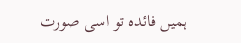ہمیں فائدہ تو اسی صورت